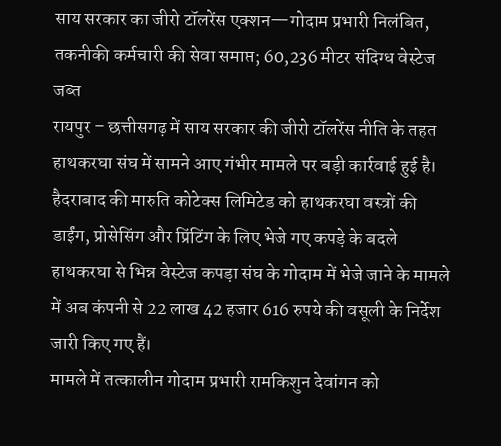साय सरकार का जीरो टॉलरेंस एक्शन—गोदाम प्रभारी निलंबित, तकनीकी कर्मचारी की सेवा समाप्त; 60,236 मीटर संदिग्ध वेस्टेज जब्त
रायपुर – छत्तीसगढ़ में साय सरकार की जीरो टॉलरेंस नीति के तहत हाथकरघा संघ में सामने आए गंभीर मामले पर बड़ी कार्रवाई हुई है। हैदराबाद की मारुति कोटेक्स लिमिटेड को हाथकरघा वस्त्रों की डाईंग, प्रोसेसिंग और प्रिंटिंग के लिए भेजे गए कपड़े के बदले हाथकरघा से भिन्न वेस्टेज कपड़ा संघ के गोदाम में भेजे जाने के मामले में अब कंपनी से 22 लाख 42 हजार 616 रुपये की वसूली के निर्देश जारी किए गए हैं।
मामले में तत्कालीन गोदाम प्रभारी रामकिशुन देवांगन को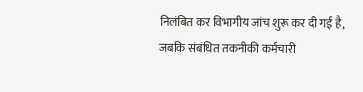निलंबित कर विभागीय जांच शुरू कर दी गई है, जबकि संबंधित तकनीकी कर्मचारी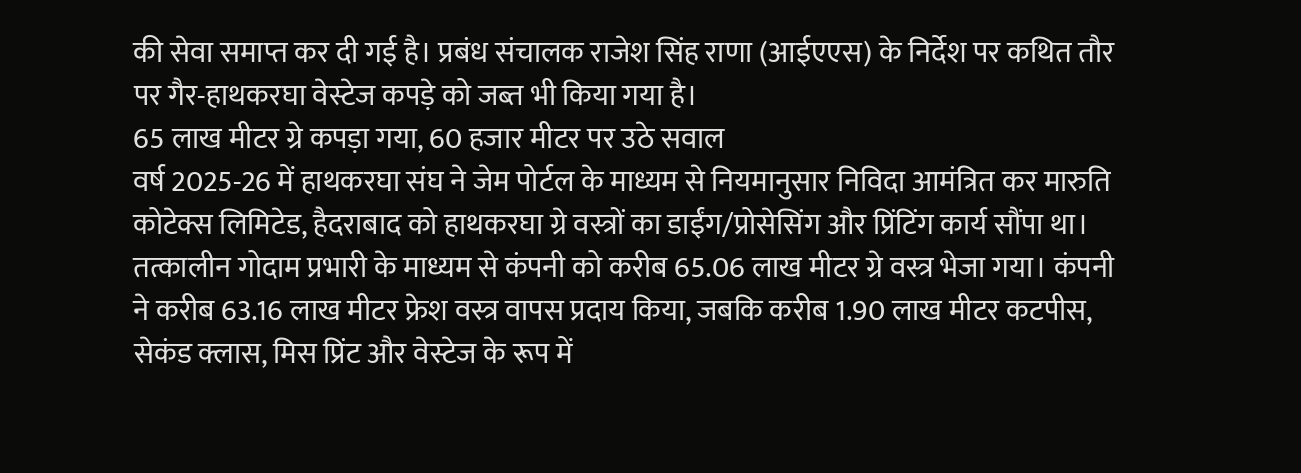की सेवा समाप्त कर दी गई है। प्रबंध संचालक राजेश सिंह राणा (आईएएस) के निर्देश पर कथित तौर पर गैर-हाथकरघा वेस्टेज कपड़े को जब्त भी किया गया है।
65 लाख मीटर ग्रे कपड़ा गया, 60 हजार मीटर पर उठे सवाल
वर्ष 2025-26 में हाथकरघा संघ ने जेम पोर्टल के माध्यम से नियमानुसार निविदा आमंत्रित कर मारुति कोटेक्स लिमिटेड, हैदराबाद को हाथकरघा ग्रे वस्त्रों का डाईंग/प्रोसेसिंग और प्रिंटिंग कार्य सौंपा था।
तत्कालीन गोदाम प्रभारी के माध्यम से कंपनी को करीब 65.06 लाख मीटर ग्रे वस्त्र भेजा गया। कंपनी ने करीब 63.16 लाख मीटर फ्रेश वस्त्र वापस प्रदाय किया, जबकि करीब 1.90 लाख मीटर कटपीस, सेकंड क्लास, मिस प्रिंट और वेस्टेज के रूप में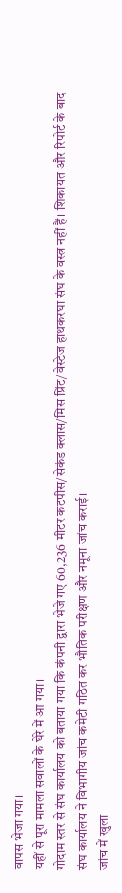वापस भेजा गया।
यहीं से पूरा मामला सवालों के घेरे में आ गया।
गोदाम स्तर से संघ कार्यालय को बताया गया कि कंपनी द्वारा भेजे गए 60,236 मीटर कटपीस/सेकंड क्लास/मिस प्रिंट/वेस्टेज हाथकरघा संघ के वस्त्र नहीं हैं। शिकायत और रिपोर्ट के बाद संघ कार्यालय ने विभागीय जांच कमेटी गठित कर भौतिक परीक्षण और नमूना जांच कराई।
जांच में खुला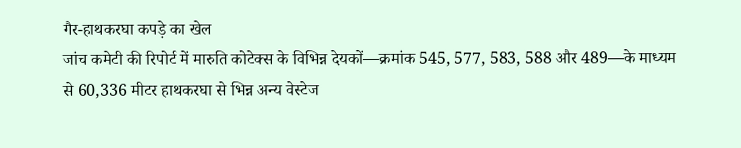गैर-हाथकरघा कपड़े का खेल
जांच कमेटी की रिपोर्ट में मारुति कोटेक्स के विभिन्न देयकों—क्रमांक 545, 577, 583, 588 और 489—के माध्यम से 60,336 मीटर हाथकरघा से भिन्न अन्य वेस्टेज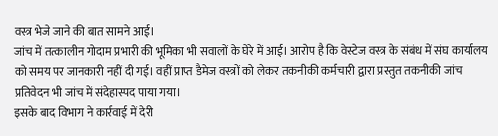वस्त्र भेजे जाने की बात सामने आई।
जांच में तत्कालीन गोदाम प्रभारी की भूमिका भी सवालों के घेरे में आई। आरोप है कि वेस्टेज वस्त्र के संबंध में संघ कार्यालय को समय पर जानकारी नहीं दी गई। वहीं प्राप्त डैमेज वस्त्रों को लेकर तकनीकी कर्मचारी द्वारा प्रस्तुत तकनीकी जांच प्रतिवेदन भी जांच में संदेहास्पद पाया गया।
इसके बाद विभाग ने कार्रवाई में देरी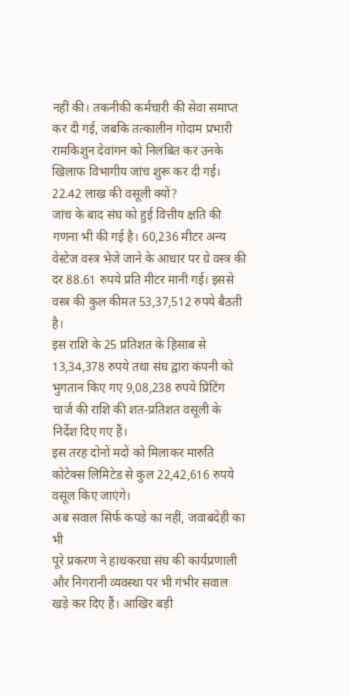नहीं की। तकनीकी कर्मचारी की सेवा समाप्त कर दी गई, जबकि तत्कालीन गोदाम प्रभारी रामकिशुन देवांगन को निलंबित कर उनके खिलाफ विभागीय जांच शुरू कर दी गई।
22.42 लाख की वसूली क्यों?
जांच के बाद संघ को हुई वित्तीय क्षति की गणना भी की गई है। 60,236 मीटर अन्य वेस्टेज वस्त्र भेजे जाने के आधार पर ग्रे वस्त्र की दर 88.61 रुपये प्रति मीटर मानी गई। इससे वस्त्र की कुल कीमत 53,37,512 रुपये बैठती है।
इस राशि के 25 प्रतिशत के हिसाब से 13,34,378 रुपये तथा संघ द्वारा कंपनी को भुगतान किए गए 9,08,238 रुपये प्रिंटिंग चार्ज की राशि की शत-प्रतिशत वसूली के निर्देश दिए गए हैं।
इस तरह दोनों मदों को मिलाकर मारुति कोटेक्स लिमिटेड से कुल 22,42,616 रुपये वसूल किए जाएंगे।
अब सवाल सिर्फ कपड़े का नहीं, जवाबदेही का भी
पूरे प्रकरण ने हाथकरघा संघ की कार्यप्रणाली और निगरानी व्यवस्था पर भी गंभीर सवाल खड़े कर दिए हैं। आखिर बड़ी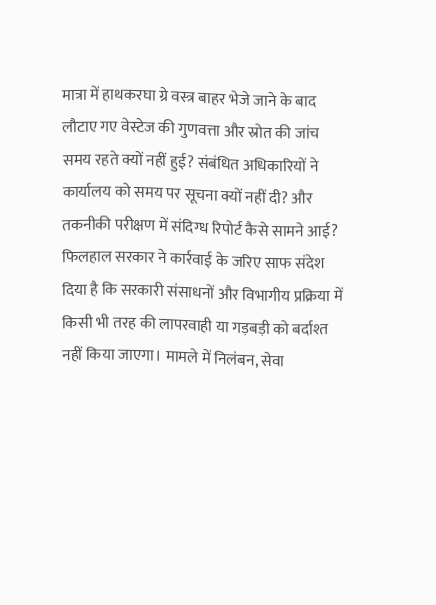मात्रा में हाथकरघा ग्रे वस्त्र बाहर भेजे जाने के बाद लौटाए गए वेस्टेज की गुणवत्ता और स्रोत की जांच समय रहते क्यों नहीं हुई? संबंधित अधिकारियों ने कार्यालय को समय पर सूचना क्यों नहीं दी? और तकनीकी परीक्षण में संदिग्ध रिपोर्ट कैसे सामने आई?
फिलहाल सरकार ने कार्रवाई के जरिए साफ संदेश दिया है कि सरकारी संसाधनों और विभागीय प्रक्रिया में किसी भी तरह की लापरवाही या गड़बड़ी को बर्दाश्त नहीं किया जाएगा। मामले में निलंबन, सेवा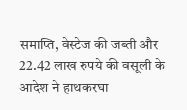समाप्ति, वेस्टेज की जब्ती और 22.42 लाख रुपये की वसूली के आदेश ने हाथकरघा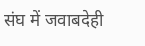संघ में जवाबदेही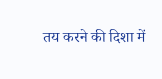तय करने की दिशा में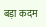बड़ा कदम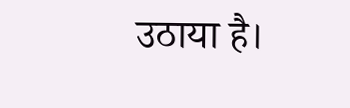उठाया है।